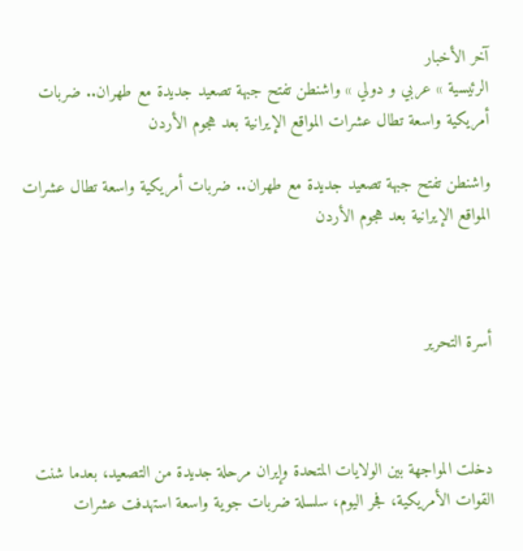آخر الأخبار
الرئيسية » عربي و دولي » واشنطن تفتح جبهة تصعيد جديدة مع طهران.. ضربات أمريكية واسعة تطال عشرات المواقع الإيرانية بعد هجوم الأردن

واشنطن تفتح جبهة تصعيد جديدة مع طهران.. ضربات أمريكية واسعة تطال عشرات المواقع الإيرانية بعد هجوم الأردن



أسرة التحرير



دخلت المواجهة بين الولايات المتحدة وإيران مرحلة جديدة من التصعيد، بعدما شنت القوات الأمريكية، فجر اليوم، سلسلة ضربات جوية واسعة استهدفت عشرات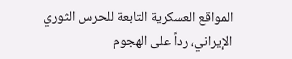المواقع العسكرية التابعة للحرس الثوري الإيراني، رداً على الهجوم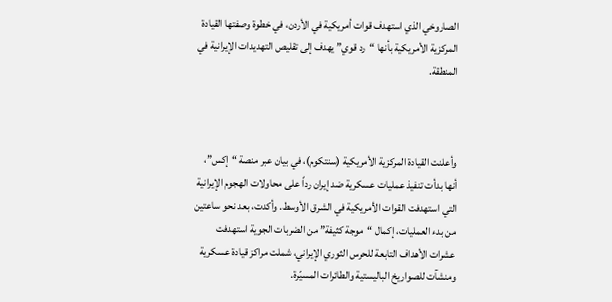الصاروخي الذي استهدف قوات أمريكية في الأردن، في خطوة وصفتها القيادة المركزية الأمريكية بأنها “رد قوي” يهدف إلى تقليص التهديدات الإيرانية في المنطقة.



وأعلنت القيادة المركزية الأمريكية (سنتكوم)، في بيان عبر منصة “إكس”، أنها بدأت تنفيذ عمليات عسكرية ضد إيران رداً على محاولات الهجوم الإيرانية التي استهدفت القوات الأمريكية في الشرق الأوسط. وأكدت، بعد نحو ساعتين من بدء العمليات، إكمال “موجة كثيفة” من الضربات الجوية استهدفت عشرات الأهداف التابعة للحرس الثوري الإيراني، شملت مراكز قيادة عسكرية ومنشآت للصواريخ الباليستية والطائرات المسيّرة.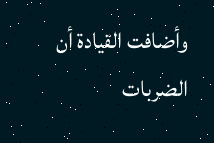وأضافت القيادة أن الضربات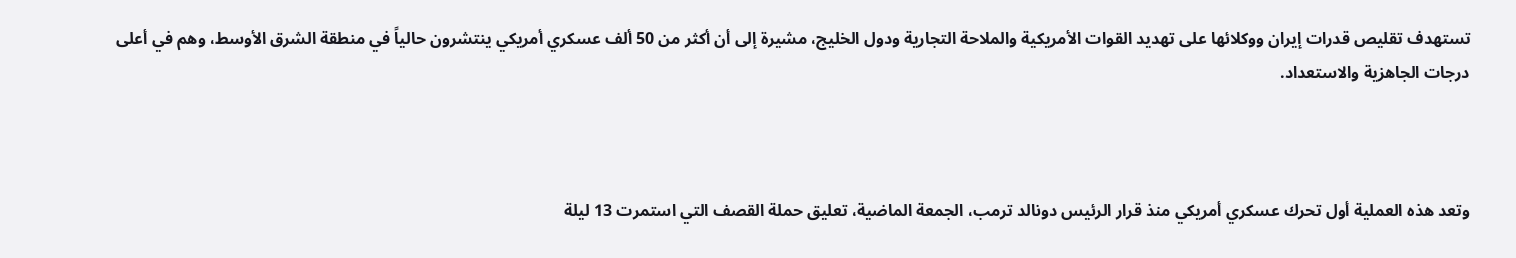تستهدف تقليص قدرات إيران ووكلائها على تهديد القوات الأمريكية والملاحة التجارية ودول الخليج، مشيرة إلى أن أكثر من 50 ألف عسكري أمريكي ينتشرون حالياً في منطقة الشرق الأوسط، وهم في أعلى درجات الجاهزية والاستعداد.



وتعد هذه العملية أول تحرك عسكري أمريكي منذ قرار الرئيس دونالد ترمب، الجمعة الماضية، تعليق حملة القصف التي استمرت 13 ليلة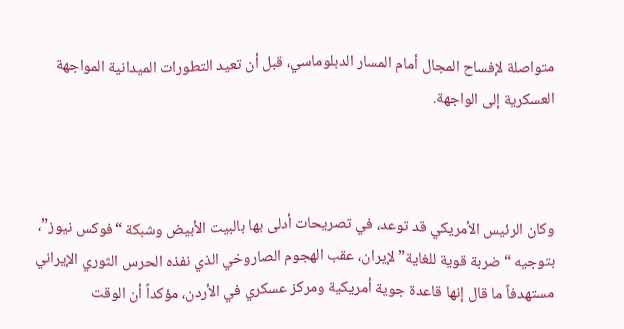متواصلة لإفساح المجال أمام المسار الدبلوماسي، قبل أن تعيد التطورات الميدانية المواجهة العسكرية إلى الواجهة.



وكان الرئيس الأمريكي قد توعد، في تصريحات أدلى بها بالبيت الأبيض وشبكة “فوكس نيوز”، بتوجيه “ضربة قوية للغاية” لإيران، عقب الهجوم الصاروخي الذي نفذه الحرس الثوري الإيراني مستهدفاً ما قال إنها قاعدة جوية أمريكية ومركز عسكري في الأردن، مؤكداً أن الوقت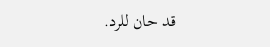قد حان للرد.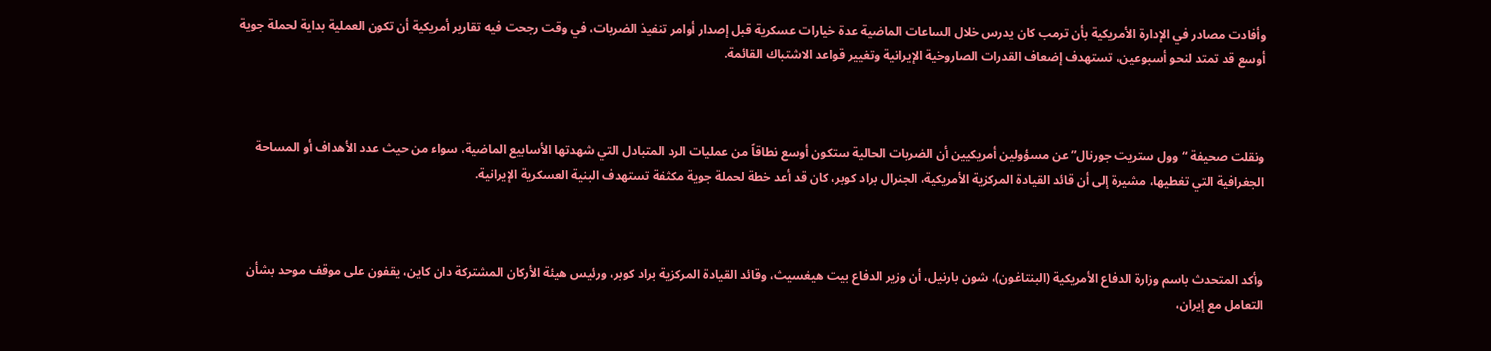وأفادت مصادر في الإدارة الأمريكية بأن ترمب كان يدرس خلال الساعات الماضية عدة خيارات عسكرية قبل إصدار أوامر تنفيذ الضربات، في وقت رجحت فيه تقارير أمريكية أن تكون العملية بداية لحملة جوية أوسع قد تمتد لنحو أسبوعين، تستهدف إضعاف القدرات الصاروخية الإيرانية وتغيير قواعد الاشتباك القائمة.



ونقلت صحيفة “وول ستريت جورنال” عن مسؤولين أمريكيين أن الضربات الحالية ستكون أوسع نطاقاً من عمليات الرد المتبادل التي شهدتها الأسابيع الماضية، سواء من حيث عدد الأهداف أو المساحة الجغرافية التي تغطيها، مشيرة إلى أن قائد القيادة المركزية الأمريكية، الجنرال براد كوبر، كان قد أعد خطة لحملة جوية مكثفة تستهدف البنية العسكرية الإيرانية.



وأكد المتحدث باسم وزارة الدفاع الأمريكية (البنتاغون)، شون بارنيل، أن وزير الدفاع بيت هيغسيث، وقائد القيادة المركزية براد كوبر، ورئيس هيئة الأركان المشتركة دان كاين، يقفون على موقف موحد بشأن التعامل مع إيران،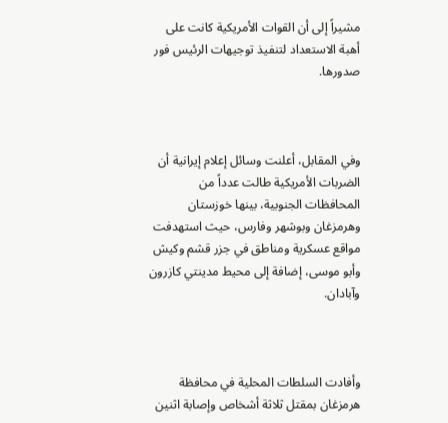مشيراً إلى أن القوات الأمريكية كانت على أهبة الاستعداد لتنفيذ توجيهات الرئيس فور صدورها.



وفي المقابل، أعلنت وسائل إعلام إيرانية أن الضربات الأمريكية طالت عدداً من المحافظات الجنوبية، بينها خوزستان وهرمزغان وبوشهر وفارس، حيث استهدفت مواقع عسكرية ومناطق في جزر قشم وكيش وأبو موسى، إضافة إلى محيط مدينتي كازرون وآبادان.



وأفادت السلطات المحلية في محافظة هرمزغان بمقتل ثلاثة أشخاص وإصابة اثنين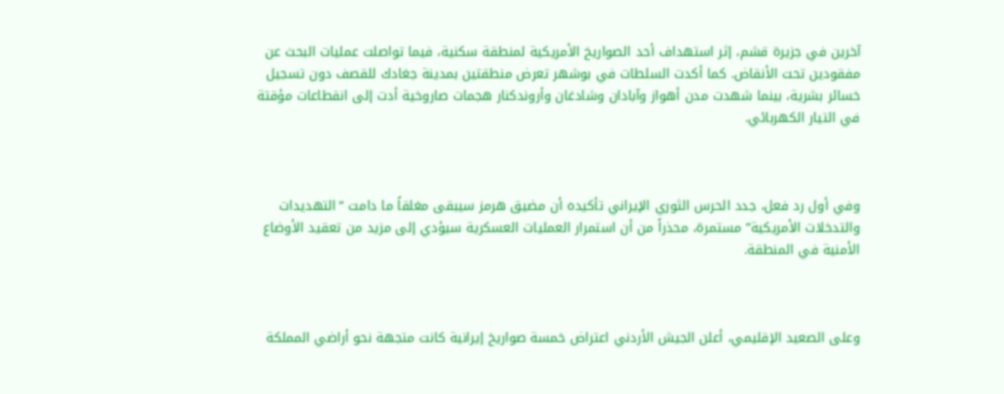آخرين في جزيرة قشم، إثر استهداف أحد الصواريخ الأمريكية لمنطقة سكنية، فيما تواصلت عمليات البحث عن مفقودين تحت الأنقاض. كما أكدت السلطات في بوشهر تعرض منطقتين بمدينة جغادك للقصف دون تسجيل خسائر بشرية، بينما شهدت مدن أهواز وآبادان وشادغان وأروندكنار هجمات صاروخية أدت إلى انقطاعات مؤقتة في التيار الكهربائي.



وفي أول رد فعل، جدد الحرس الثوري الإيراني تأكيده أن مضيق هرمز سيبقى مغلقاً ما دامت “التهديدات والتدخلات الأمريكية” مستمرة، محذراً من أن استمرار العمليات العسكرية سيؤدي إلى مزيد من تعقيد الأوضاع الأمنية في المنطقة.



وعلى الصعيد الإقليمي، أعلن الجيش الأردني اعتراض خمسة صواريخ إيرانية كانت متجهة نحو أراضي المملكة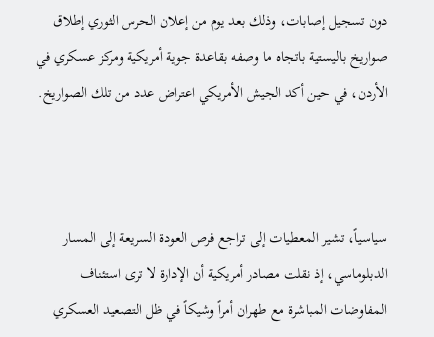دون تسجيل إصابات، وذلك بعد يوم من إعلان الحرس الثوري إطلاق صواريخ باليستية باتجاه ما وصفه بقاعدة جوية أمريكية ومركز عسكري في الأردن، في حين أكد الجيش الأمريكي اعتراض عدد من تلك الصواريخ.



سياسياً، تشير المعطيات إلى تراجع فرص العودة السريعة إلى المسار الدبلوماسي، إذ نقلت مصادر أمريكية أن الإدارة لا ترى استئناف المفاوضات المباشرة مع طهران أمراً وشيكاً في ظل التصعيد العسكري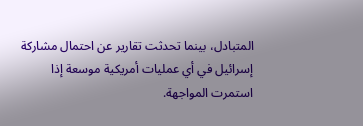المتبادل، بينما تحدثت تقارير عن احتمال مشاركة إسرائيل في أي عمليات أمريكية موسعة إذا استمرت المواجهة.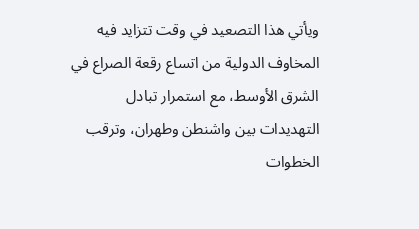ويأتي هذا التصعيد في وقت تتزايد فيه المخاوف الدولية من اتساع رقعة الصراع في الشرق الأوسط، مع استمرار تبادل التهديدات بين واشنطن وطهران، وترقب الخطوات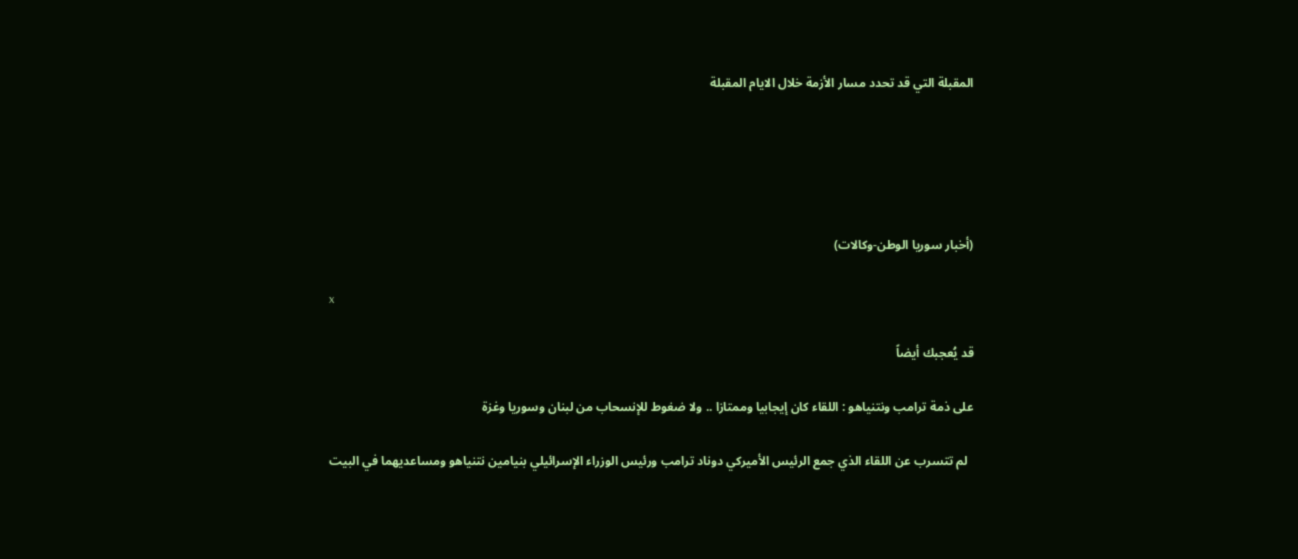المقبلة التي قد تحدد مسار الأزمة خلال الايام المقبلة





(أخبار سوريا الوطن-وكالات)

x

قد يُعجبك أيضاً

على ذمة ترامب ونتنياهو : اللقاء كان إيجابيا وممتازا .. ولا ضغوط للإنسحاب من لبنان وسوريا وغزة

  لم تتسرب عن اللقاء الذي جمع الرئيس الأميركي دوناد ترامب ورئيس الوزراء الإسرائيلي بنيامين نتنياهو ومساعديهما في البيت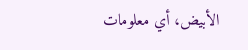الأبيض، أي معلومات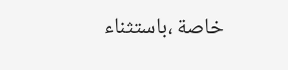خاصة ،باستثناء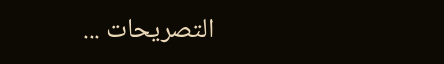التصريحات ...